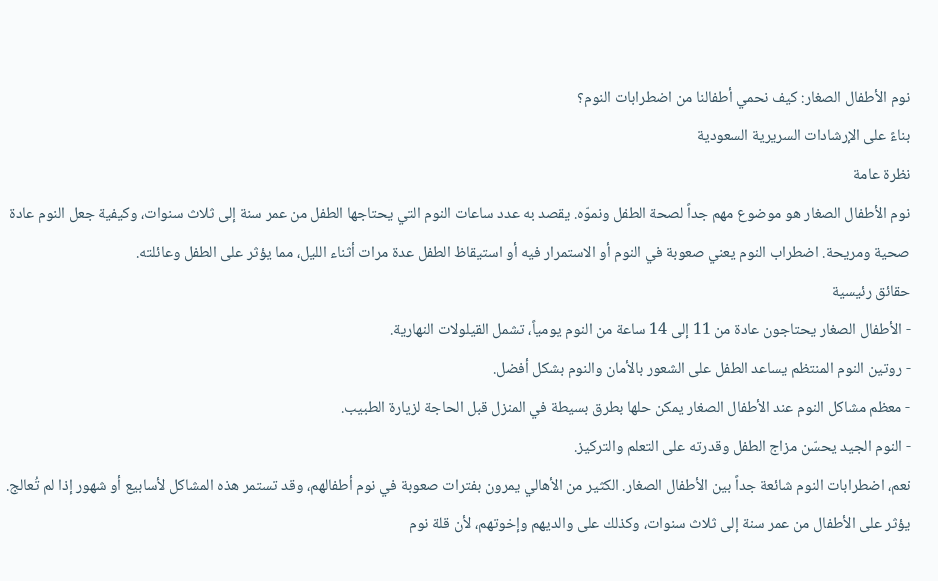نوم الأطفال الصغار: كيف نحمي أطفالنا من اضطرابات النوم؟
بناءً على الإرشادات السريرية السعودية
نظرة عامة
نوم الأطفال الصغار هو موضوع مهم جداً لصحة الطفل ونموّه. يقصد به عدد ساعات النوم التي يحتاجها الطفل من عمر سنة إلى ثلاث سنوات، وكيفية جعل النوم عادة صحية ومريحة. اضطراب النوم يعني صعوبة في النوم أو الاستمرار فيه أو استيقاظ الطفل عدة مرات أثناء الليل، مما يؤثر على الطفل وعائلته.
حقائق رئيسية
- الأطفال الصغار يحتاجون عادة من 11 إلى 14 ساعة من النوم يومياً، تشمل القيلولات النهارية.
- روتين النوم المنتظم يساعد الطفل على الشعور بالأمان والنوم بشكل أفضل.
- معظم مشاكل النوم عند الأطفال الصغار يمكن حلها بطرق بسيطة في المنزل قبل الحاجة لزيارة الطبيب.
- النوم الجيد يحسّن مزاج الطفل وقدرته على التعلم والتركيز.
نعم، اضطرابات النوم شائعة جداً بين الأطفال الصغار. الكثير من الأهالي يمرون بفترات صعوبة في نوم أطفالهم، وقد تستمر هذه المشاكل لأسابيع أو شهور إذا لم تُعالج.
يؤثر على الأطفال من عمر سنة إلى ثلاث سنوات، وكذلك على والديهم وإخوتهم، لأن قلة نوم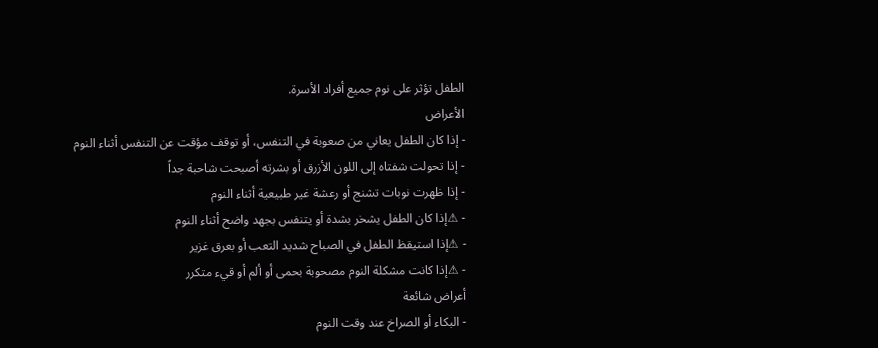الطفل تؤثر على نوم جميع أفراد الأسرة.
الأعراض
- إذا كان الطفل يعاني من صعوبة في التنفس، أو توقف مؤقت عن التنفس أثناء النوم
- إذا تحولت شفتاه إلى اللون الأزرق أو بشرته أصبحت شاحبة جداً
- إذا ظهرت نوبات تشنج أو رعشة غير طبيعية أثناء النوم
- ⚠إذا كان الطفل يشخر بشدة أو يتنفس بجهد واضح أثناء النوم
- ⚠إذا استيقظ الطفل في الصباح شديد التعب أو بعرق غزير
- ⚠إذا كانت مشكلة النوم مصحوبة بحمى أو ألم أو قيء متكرر
أعراض شائعة
- البكاء أو الصراخ عند وقت النوم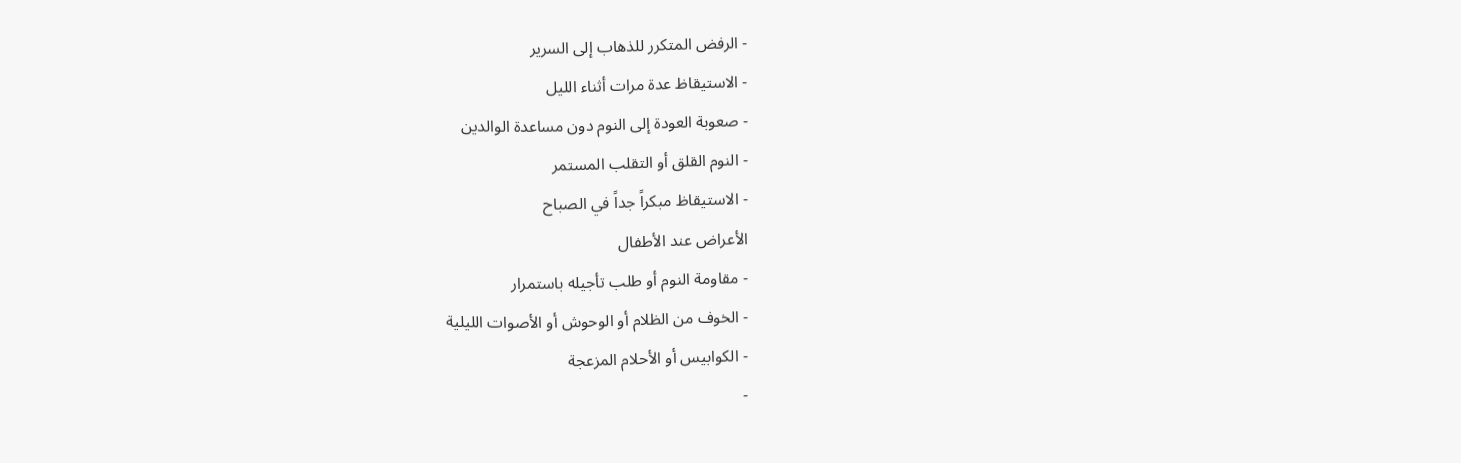- الرفض المتكرر للذهاب إلى السرير
- الاستيقاظ عدة مرات أثناء الليل
- صعوبة العودة إلى النوم دون مساعدة الوالدين
- النوم القلق أو التقلب المستمر
- الاستيقاظ مبكراً جداً في الصباح
الأعراض عند الأطفال
- مقاومة النوم أو طلب تأجيله باستمرار
- الخوف من الظلام أو الوحوش أو الأصوات الليلية
- الكوابيس أو الأحلام المزعجة
-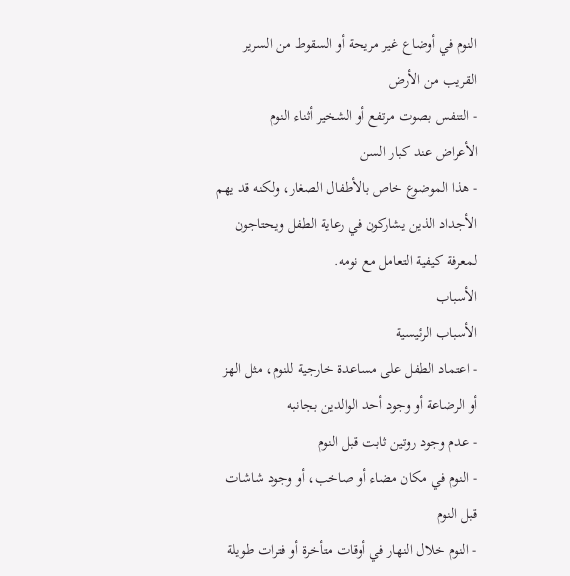النوم في أوضاع غير مريحة أو السقوط من السرير القريب من الأرض
- التنفس بصوت مرتفع أو الشخير أثناء النوم
الأعراض عند كبار السن
- هذا الموضوع خاص بالأطفال الصغار، ولكنه قد يهم الأجداد الذين يشاركون في رعاية الطفل ويحتاجون لمعرفة كيفية التعامل مع نومه.
الأسباب
الأسباب الرئيسية
- اعتماد الطفل على مساعدة خارجية للنوم، مثل الهز أو الرضاعة أو وجود أحد الوالدين بجانبه
- عدم وجود روتين ثابت قبل النوم
- النوم في مكان مضاء أو صاخب، أو وجود شاشات قبل النوم
- النوم خلال النهار في أوقات متأخرة أو فترات طويلة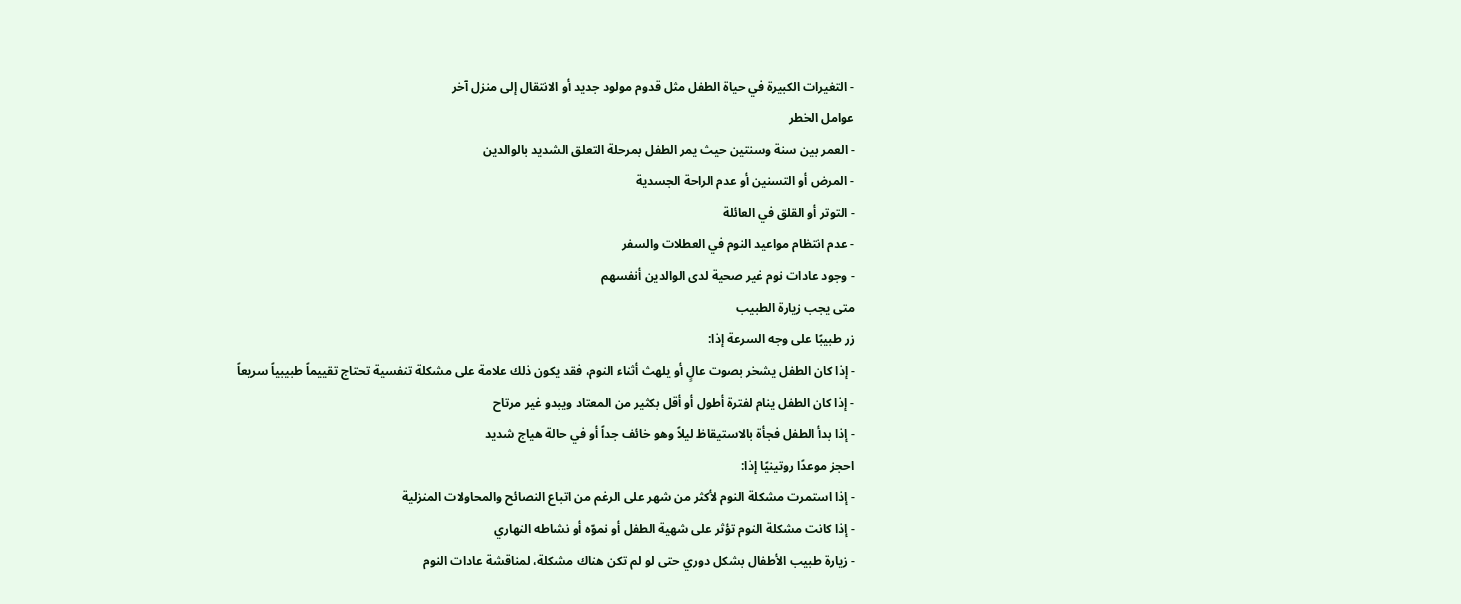- التغيرات الكبيرة في حياة الطفل مثل قدوم مولود جديد أو الانتقال إلى منزل آخر
عوامل الخطر
- العمر بين سنة وسنتين حيث يمر الطفل بمرحلة التعلق الشديد بالوالدين
- المرض أو التسنين أو عدم الراحة الجسدية
- التوتر أو القلق في العائلة
- عدم انتظام مواعيد النوم في العطلات والسفر
- وجود عادات نوم غير صحية لدى الوالدين أنفسهم
متى يجب زيارة الطبيب
زر طبيبًا على وجه السرعة إذا:
- إذا كان الطفل يشخر بصوت عالٍ أو يلهث أثناء النوم، فقد يكون ذلك علامة على مشكلة تنفسية تحتاج تقييماً طبيبياً سريعاً
- إذا كان الطفل ينام لفترة أطول أو أقل بكثير من المعتاد ويبدو غير مرتاح
- إذا بدأ الطفل فجأة بالاستيقاظ ليلاً وهو خائف جداً أو في حالة هياج شديد
احجز موعدًا روتينيًا إذا:
- إذا استمرت مشكلة النوم لأكثر من شهر على الرغم من اتباع النصائح والمحاولات المنزلية
- إذا كانت مشكلة النوم تؤثر على شهية الطفل أو نموّه أو نشاطه النهاري
- زيارة طبيب الأطفال بشكل دوري حتى لو لم تكن هناك مشكلة، لمناقشة عادات النوم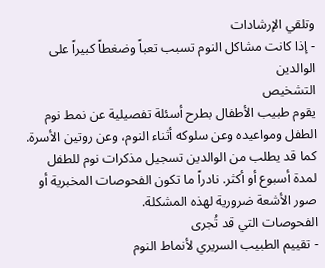وتلقي الإرشادات
- إذا كانت مشاكل النوم تسبب تعباً وضغطاً كبيراً على الوالدين
التشخيص
يقوم طبيب الأطفال بطرح أسئلة تفصيلية عن نمط نوم الطفل ومواعيده وعن سلوكه أثناء النوم، وعن روتين الأسرة. كما قد يطلب من الوالدين تسجيل مذكرات نوم للطفل لمدة أسبوع أو أكثر. نادراً ما تكون الفحوصات المخبرية أو صور الأشعة ضرورية لهذه المشكلة.
الفحوصات التي قد تُجرى
- تقييم الطبيب السريري لأنماط النوم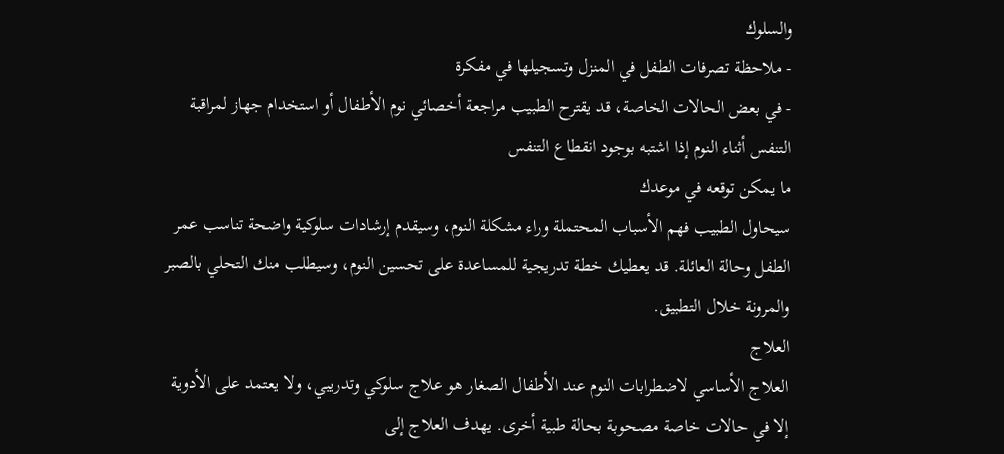والسلوك
- ملاحظة تصرفات الطفل في المنزل وتسجيلها في مفكرة
- في بعض الحالات الخاصة، قد يقترح الطبيب مراجعة أخصائي نوم الأطفال أو استخدام جهاز لمراقبة التنفس أثناء النوم إذا اشتبه بوجود انقطاع التنفس
ما يمكن توقعه في موعدك
سيحاول الطبيب فهم الأسباب المحتملة وراء مشكلة النوم، وسيقدم إرشادات سلوكية واضحة تناسب عمر الطفل وحالة العائلة. قد يعطيك خطة تدريجية للمساعدة على تحسين النوم، وسيطلب منك التحلي بالصبر والمرونة خلال التطبيق.
العلاج
العلاج الأساسي لاضطرابات النوم عند الأطفال الصغار هو علاج سلوكي وتدريبي، ولا يعتمد على الأدوية إلا في حالات خاصة مصحوبة بحالة طبية أخرى. يهدف العلاج إلى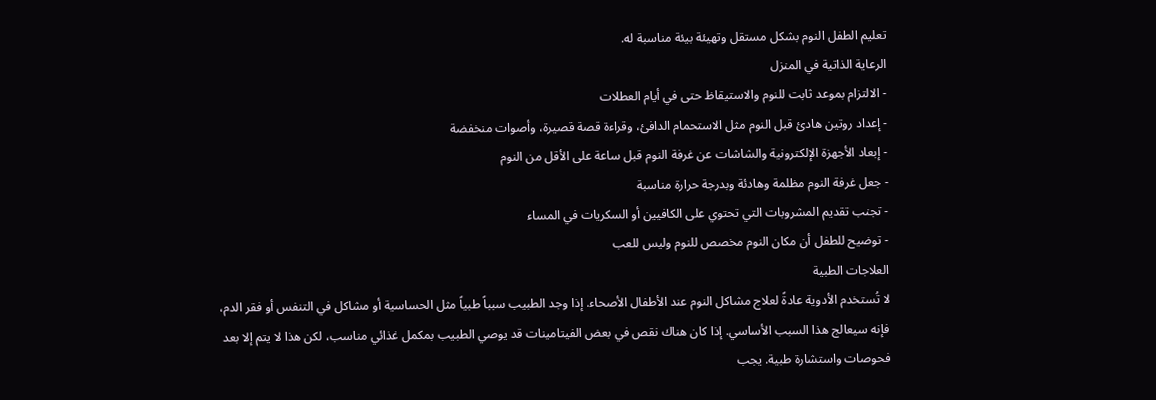تعليم الطفل النوم بشكل مستقل وتهيئة بيئة مناسبة له.
الرعاية الذاتية في المنزل
- الالتزام بموعد ثابت للنوم والاستيقاظ حتى في أيام العطلات
- إعداد روتين هادئ قبل النوم مثل الاستحمام الدافئ، وقراءة قصة قصيرة، وأصوات منخفضة
- إبعاد الأجهزة الإلكترونية والشاشات عن غرفة النوم قبل ساعة على الأقل من النوم
- جعل غرفة النوم مظلمة وهادئة وبدرجة حرارة مناسبة
- تجنب تقديم المشروبات التي تحتوي على الكافيين أو السكريات في المساء
- توضيح للطفل أن مكان النوم مخصص للنوم وليس للعب
العلاجات الطبية
لا تُستخدم الأدوية عادةً لعلاج مشاكل النوم عند الأطفال الأصحاء. إذا وجد الطبيب سبباً طبياً مثل الحساسية أو مشاكل في التنفس أو فقر الدم، فإنه سيعالج هذا السبب الأساسي. إذا كان هناك نقص في بعض الفيتامينات قد يوصي الطبيب بمكمل غذائي مناسب، لكن هذا لا يتم إلا بعد فحوصات واستشارة طبية. يجب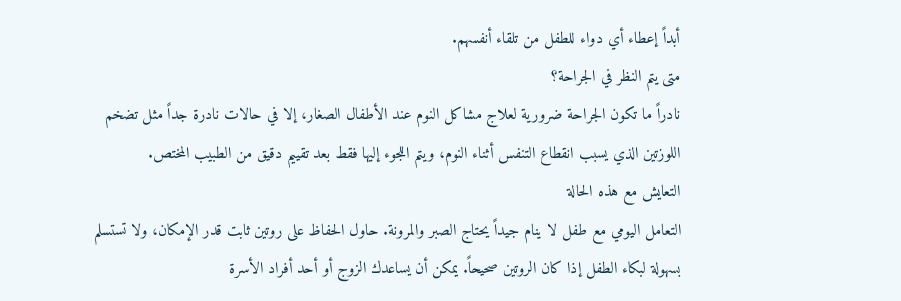أبداً إعطاء أي دواء للطفل من تلقاء أنفسهم.
متى يتم النظر في الجراحة؟
نادراً ما تكون الجراحة ضرورية لعلاج مشاكل النوم عند الأطفال الصغار، إلا في حالات نادرة جداً مثل تضخم اللوزتين الذي يسبب انقطاع التنفس أثناء النوم، ويتم اللجوء إليها فقط بعد تقييم دقيق من الطبيب المختص.
التعايش مع هذه الحالة
التعامل اليومي مع طفل لا ينام جيداً يحتاج الصبر والمرونة. حاول الحفاظ على روتين ثابت قدر الإمكان، ولا تستسلم بسهولة لبكاء الطفل إذا كان الروتين صحيحاً. يمكن أن يساعدك الزوج أو أحد أفراد الأسرة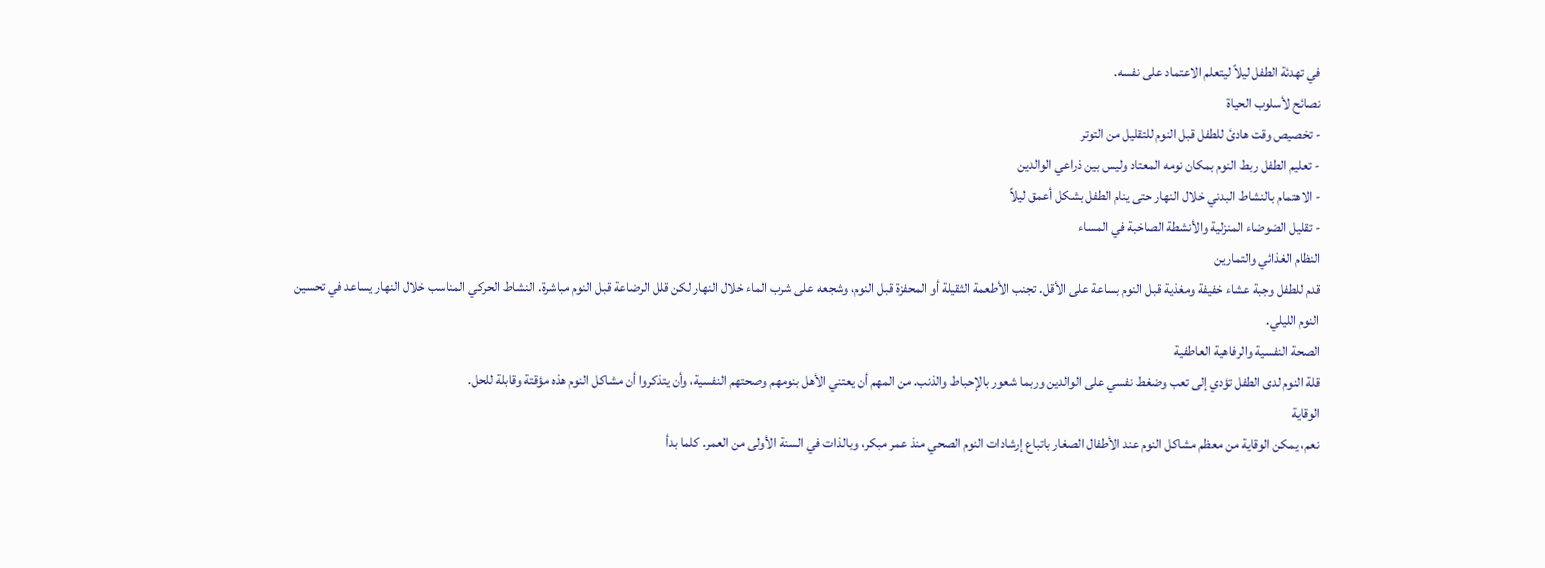في تهدئة الطفل ليلاً ليتعلم الاعتماد على نفسه.
نصائح لأسلوب الحياة
- تخصيص وقت هادئ للطفل قبل النوم للتقليل من التوتر
- تعليم الطفل ربط النوم بمكان نومه المعتاد وليس بين ذراعي الوالدين
- الاهتمام بالنشاط البدني خلال النهار حتى ينام الطفل بشكل أعمق ليلاً
- تقليل الضوضاء المنزلية والأنشطة الصاخبة في المساء
النظام الغذائي والتمارين
قدم للطفل وجبة عشاء خفيفة ومغذية قبل النوم بساعة على الأقل. تجنب الأطعمة الثقيلة أو المحفزة قبل النوم، وشجعه على شرب الماء خلال النهار لكن قلل الرضاعة قبل النوم مباشرة. النشاط الحركي المناسب خلال النهار يساعد في تحسين النوم الليلي.
الصحة النفسية والرفاهية العاطفية
قلة النوم لدى الطفل تؤدي إلى تعب وضغط نفسي على الوالدين وربما شعور بالإحباط والذنب. من المهم أن يعتني الأهل بنومهم وصحتهم النفسية، وأن يتذكروا أن مشاكل النوم هذه مؤقتة وقابلة للحل.
الوقاية
نعم، يمكن الوقاية من معظم مشاكل النوم عند الأطفال الصغار باتباع إرشادات النوم الصحي منذ عمر مبكر، وبالذات في السنة الأولى من العمر. كلما بدأ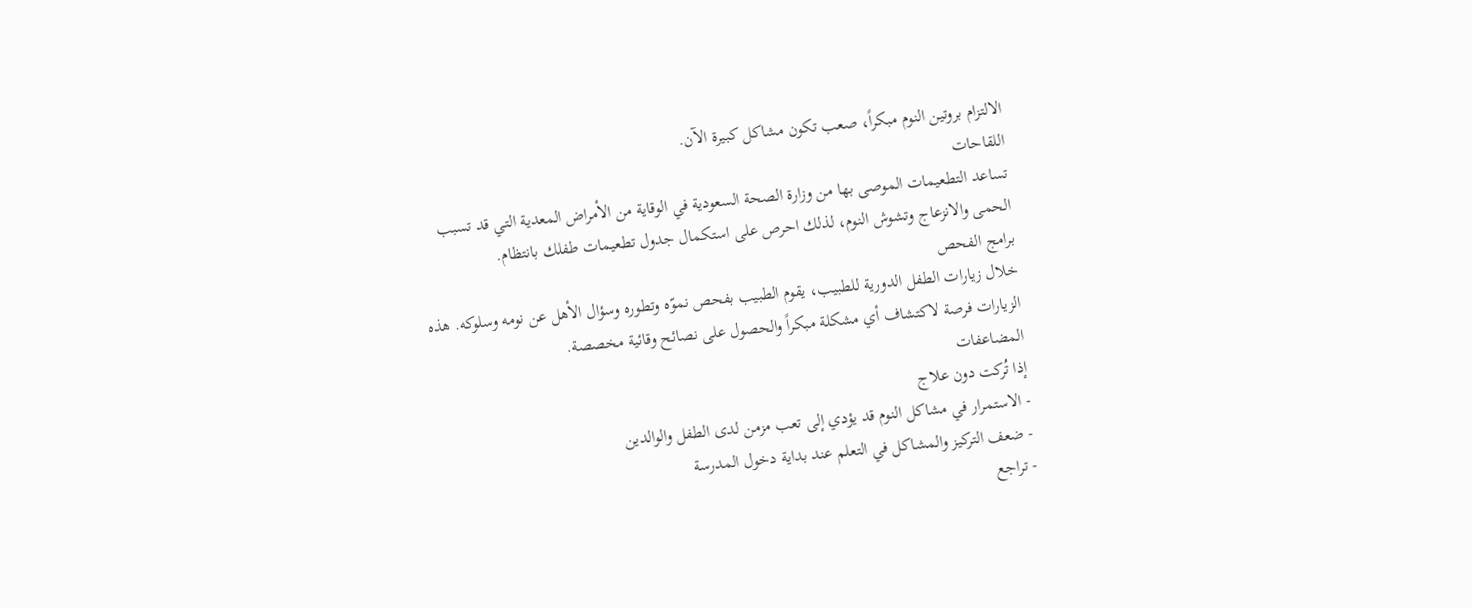الالتزام بروتين النوم مبكراً، صعب تكون مشاكل كبيرة الآن.
اللقاحات
تساعد التطعيمات الموصى بها من وزارة الصحة السعودية في الوقاية من الأمراض المعدية التي قد تسبب الحمى والانزعاج وتشوش النوم، لذلك احرص على استكمال جدول تطعيمات طفلك بانتظام.
برامج الفحص
خلال زيارات الطفل الدورية للطبيب، يقوم الطبيب بفحص نموّه وتطوره وسؤال الأهل عن نومه وسلوكه. هذه الزيارات فرصة لاكتشاف أي مشكلة مبكراً والحصول على نصائح وقائية مخصصة.
المضاعفات
إذا تُركت دون علاج
- الاستمرار في مشاكل النوم قد يؤدي إلى تعب مزمن لدى الطفل والوالدين
- ضعف التركيز والمشاكل في التعلم عند بداية دخول المدرسة
- تراجع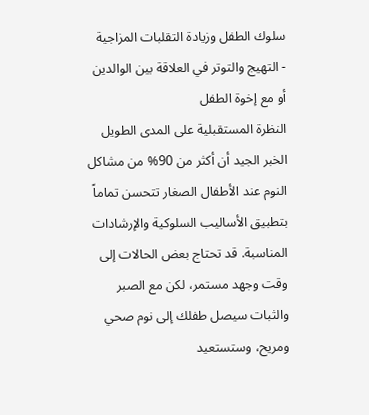سلوك الطفل وزيادة التقلبات المزاجية
- التهيج والتوتر في العلاقة بين الوالدين أو مع إخوة الطفل
النظرة المستقبلية على المدى الطويل
الخبر الجيد أن أكثر من 90% من مشاكل النوم عند الأطفال الصغار تتحسن تماماً بتطبيق الأساليب السلوكية والإرشادات المناسبة. قد تحتاج بعض الحالات إلى وقت وجهد مستمر، لكن مع الصبر والثبات سيصل طفلك إلى نوم صحي ومريح، وستستعيد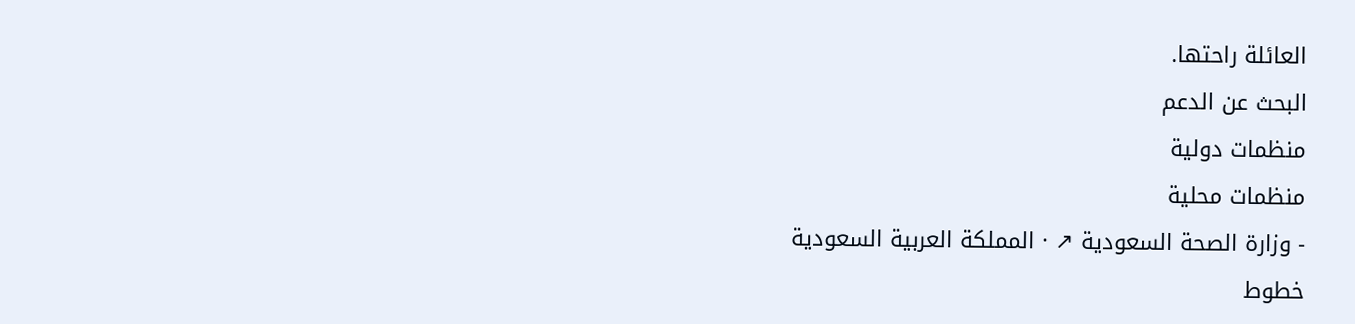العائلة راحتها.
البحث عن الدعم
منظمات دولية
منظمات محلية
- وزارة الصحة السعودية ↗ · المملكة العربية السعودية
خطوط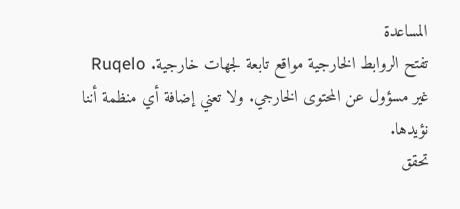المساعدة
تفتح الروابط الخارجية مواقع تابعة لجهات خارجية. Ruqelo غير مسؤول عن المحتوى الخارجي. ولا تعني إضافة أي منظمة أننا نؤيدها.
تحقق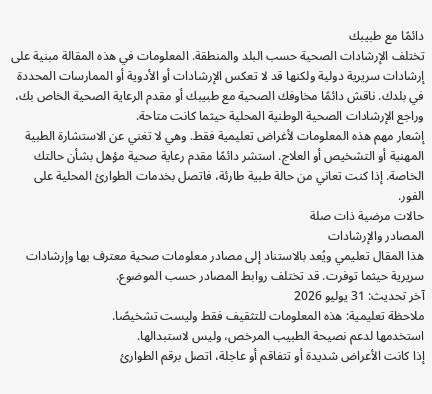دائمًا مع طبيبك
تختلف الإرشادات الصحية حسب البلد والمنطقة. المعلومات في هذه المقالة مبنية على إرشادات سريرية دولية ولكنها قد لا تعكس الإرشادات أو الأدوية أو الممارسات المحددة في بلدك. ناقش دائمًا مخاوفك الصحية مع طبيبك أو مقدم الرعاية الصحية الخاص بك، وراجع الإرشادات الصحية الوطنية المحلية حيثما كانت متاحة.
إشعار مهم هذه المعلومات لأغراض تعليمية فقط. وهي لا تغني عن الاستشارة الطبية المهنية أو التشخيص أو العلاج. استشر دائمًا مقدم رعاية صحية مؤهل بشأن حالتك الخاصة. إذا كنت تعاني من حالة طبية طارئة، فاتصل بخدمات الطوارئ المحلية على الفور.
حالات مرضية ذات صلة
المصادر والإرشادات
هذا المقال تعليمي ويُعد بالاستناد إلى مصادر معلومات صحية معترف بها وإرشادات سريرية حيثما توفرت. قد تختلف روابط المصادر حسب الموضوع.
آخر تحديث: 31 يوليو 2026
ملاحظة تعليمية: هذه المعلومات للتثقيف فقط وليست تشخيصًا.
استخدمها لدعم نصيحة الطبيب المرخص، وليس لاستبدالها.
إذا كانت الأعراض شديدة أو تتفاقم أو عاجلة، اتصل برقم الطوارئ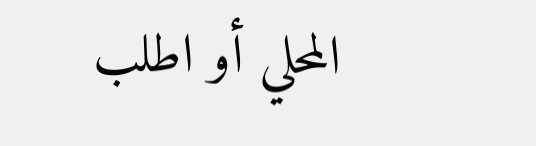المحلي أو اطلب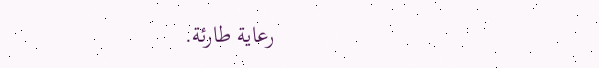رعاية طارئة.